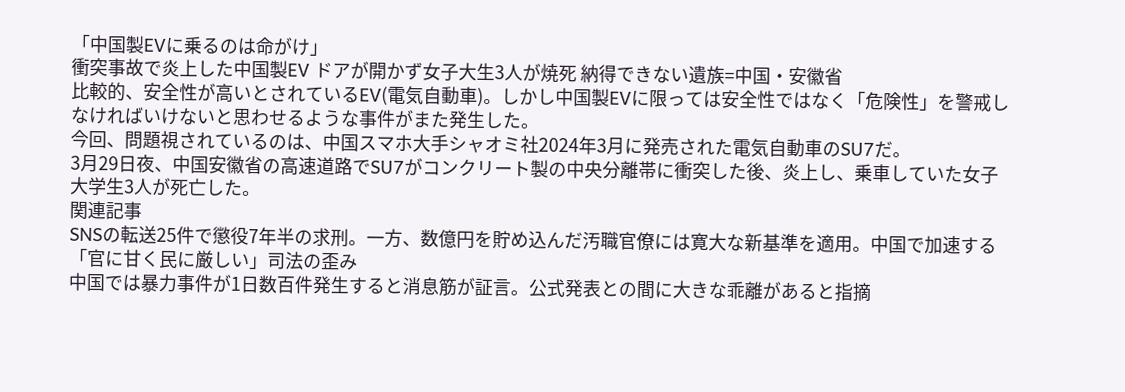「中国製EVに乗るのは命がけ」
衝突事故で炎上した中国製EV ドアが開かず女子大生3人が焼死 納得できない遺族=中国・安徽省
比較的、安全性が高いとされているEV(電気自動車)。しかし中国製EVに限っては安全性ではなく「危険性」を警戒しなければいけないと思わせるような事件がまた発生した。
今回、問題視されているのは、中国スマホ大手シャオミ社2024年3月に発売された電気自動車のSU7だ。
3月29日夜、中国安徽省の高速道路でSU7がコンクリート製の中央分離帯に衝突した後、炎上し、乗車していた女子大学生3人が死亡した。
関連記事
SNSの転送25件で懲役7年半の求刑。一方、数億円を貯め込んだ汚職官僚には寛大な新基準を適用。中国で加速する「官に甘く民に厳しい」司法の歪み
中国では暴力事件が1日数百件発生すると消息筋が証言。公式発表との間に大きな乖離があると指摘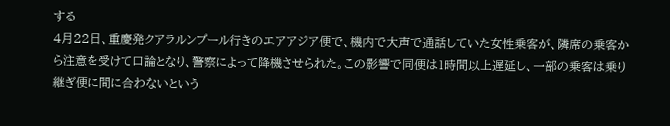する
4月22日、重慶発クアラルンプール行きのエアアジア便で、機内で大声で通話していた女性乗客が、隣席の乗客から注意を受けて口論となり、警察によって降機させられた。この影響で同便は1時間以上遅延し、一部の乗客は乗り継ぎ便に間に合わないという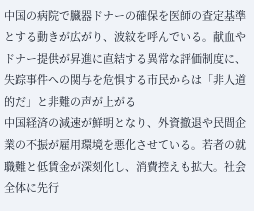中国の病院で臓器ドナーの確保を医師の査定基準とする動きが広がり、波紋を呼んでいる。献血やドナー提供が昇進に直結する異常な評価制度に、失踪事件への関与を危惧する市民からは「非人道的だ」と非難の声が上がる
中国経済の減速が鮮明となり、外資撤退や民間企業の不振が雇用環境を悪化させている。若者の就職難と低賃金が深刻化し、消費控えも拡大。社会全体に先行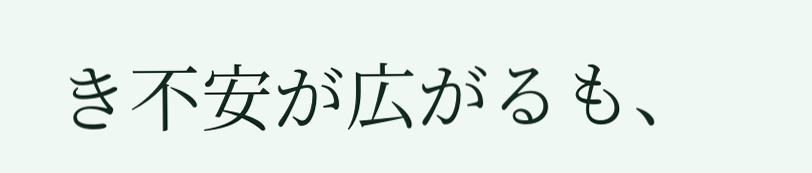き不安が広がるも、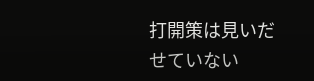打開策は見いだせていない